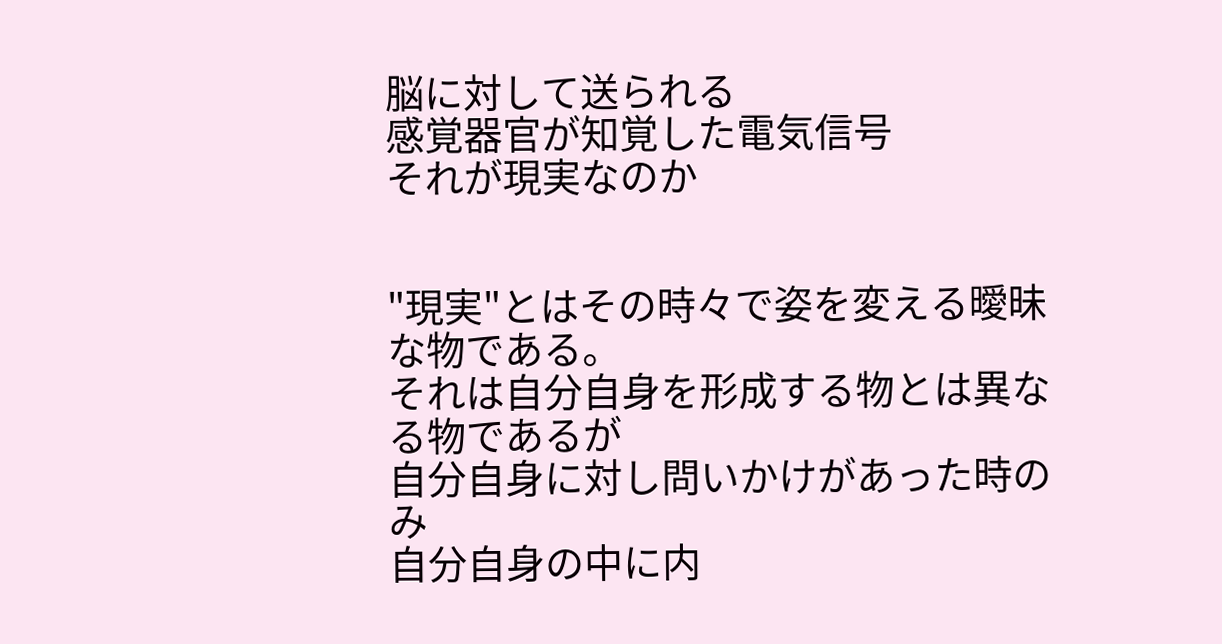脳に対して送られる
感覚器官が知覚した電気信号
それが現実なのか


"現実"とはその時々で姿を変える曖昧な物である。
それは自分自身を形成する物とは異なる物であるが
自分自身に対し問いかけがあった時のみ
自分自身の中に内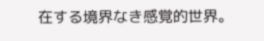在する境界なき感覚的世界。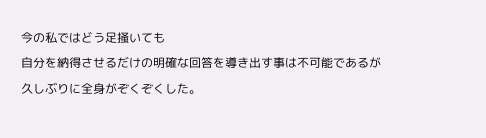今の私ではどう足掻いても
自分を納得させるだけの明確な回答を導き出す事は不可能であるが
久しぶりに全身がぞくぞくした。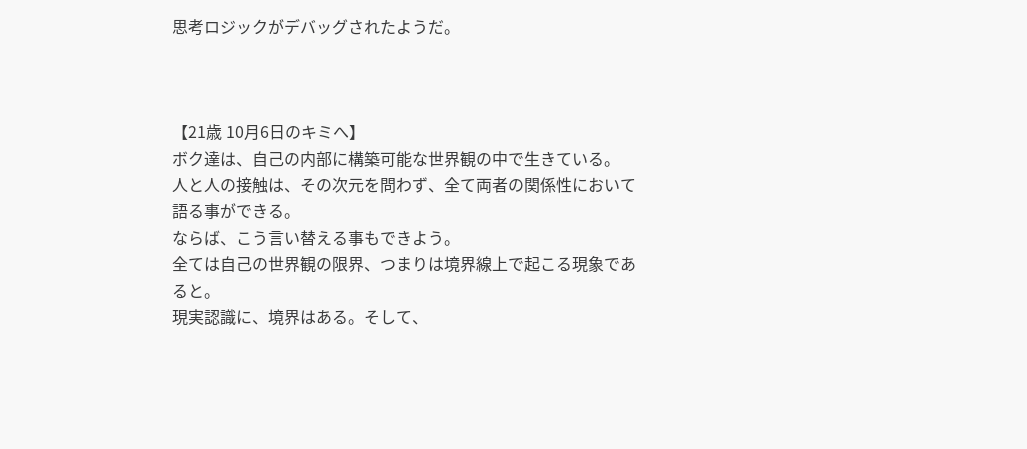思考ロジックがデバッグされたようだ。



【21歳 10月6日のキミへ】
ボク達は、自己の内部に構築可能な世界観の中で生きている。
人と人の接触は、その次元を問わず、全て両者の関係性において語る事ができる。
ならば、こう言い替える事もできよう。
全ては自己の世界観の限界、つまりは境界線上で起こる現象であると。
現実認識に、境界はある。そして、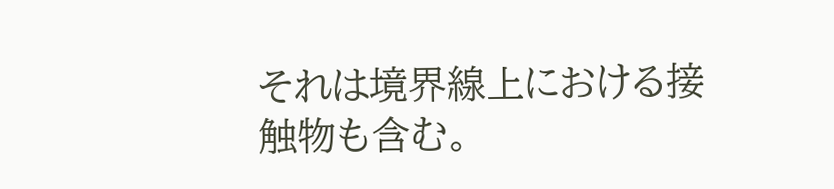それは境界線上における接触物も含む。